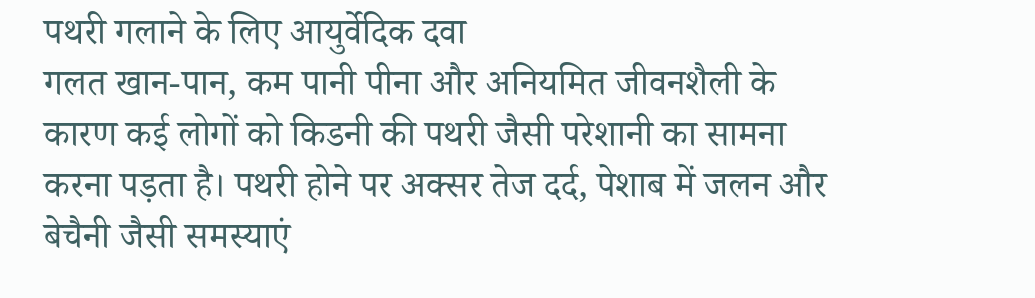पथरी गलाने के लिए आयुर्वेदिक दवा
गलत खान-पान, कम पानी पीना और अनियमित जीवनशैली के कारण कई लोगों को किडनी की पथरी जैसी परेशानी का सामना करना पड़ता है। पथरी होने पर अक्सर तेज दर्द, पेशाब में जलन और बेचैनी जैसी समस्याएं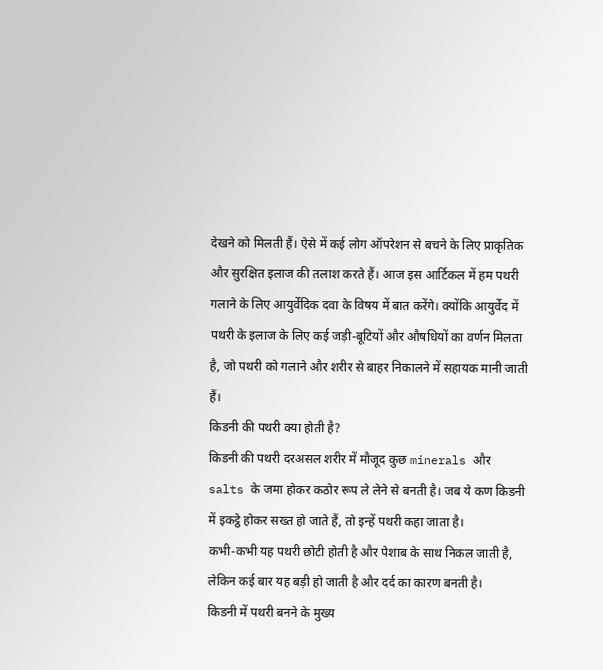देखने को मिलती हैं। ऐसे में कई लोग ऑपरेशन से बचने के लिए प्राकृतिक और सुरक्षित इलाज की तलाश करते हैं। आज इस आर्टिकल में हम पथरी गलाने के लिए आयुर्वेदिक दवा के विषय में बात करेंगे। क्योंकि आयुर्वेद में पथरी के इलाज के लिए कई जड़ी-बूटियों और औषधियों का वर्णन मिलता है, जो पथरी को गलाने और शरीर से बाहर निकालने में सहायक मानी जाती हैं।
किडनी की पथरी क्या होती है?
किडनी की पथरी दरअसल शरीर में मौजूद कुछ minerals और salts के जमा होकर कठोर रूप ले लेने से बनती है। जब ये कण किडनी में इकट्ठे होकर सख्त हो जाते हैं, तो इन्हें पथरी कहा जाता है।
कभी-कभी यह पथरी छोटी होती है और पेशाब के साथ निकल जाती है, लेकिन कई बार यह बड़ी हो जाती है और दर्द का कारण बनती है।
किडनी में पथरी बनने के मुख्य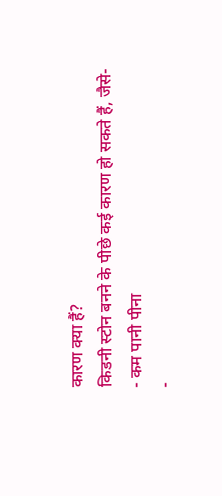कारण क्या हैं?
किडनी स्टोन बनने के पीछे कई कारण हो सकते हैं, जैसे-
- कम पानी पीना
-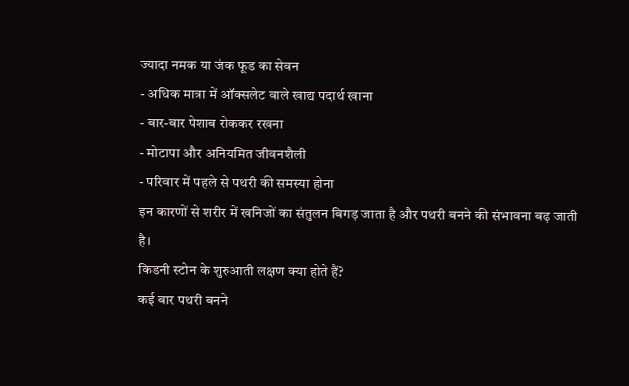ज्यादा नमक या जंक फूड का सेवन
- अधिक मात्रा में ऑक्सलेट वाले खाद्य पदार्थ खाना
- बार-बार पेशाब रोककर रखना
- मोटापा और अनियमित जीवनशैली
- परिवार में पहले से पथरी की समस्या होना
इन कारणों से शरीर में खनिजों का संतुलन बिगड़ जाता है और पथरी बनने की संभावना बढ़ जाती है।
किडनी स्टोन के शुरुआती लक्षण क्या होते हैं?
कई बार पथरी बनने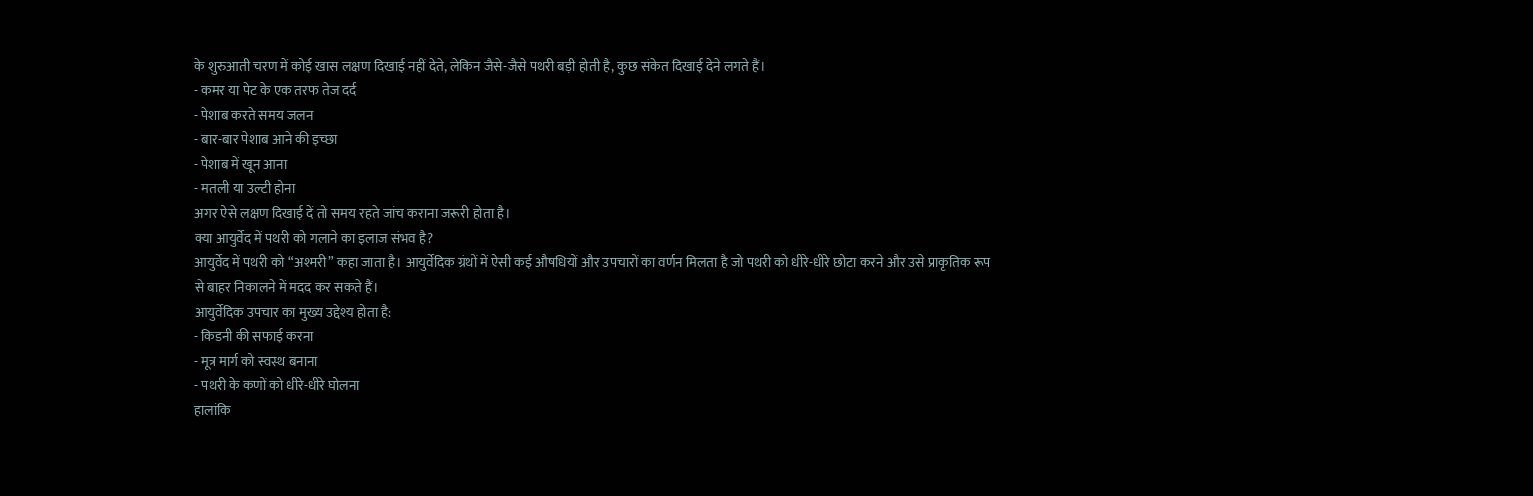के शुरुआती चरण में कोई खास लक्षण दिखाई नहीं देते, लेकिन जैसे-जैसे पथरी बड़ी होती है, कुछ संकेत दिखाई देने लगते हैं।
- कमर या पेट के एक तरफ तेज दर्द
- पेशाब करते समय जलन
- बार-बार पेशाब आने की इच्छा
- पेशाब में खून आना
- मतली या उल्टी होना
अगर ऐसे लक्षण दिखाई दें तो समय रहते जांच कराना जरूरी होता है।
क्या आयुर्वेद में पथरी को गलाने का इलाज संभव है?
आयुर्वेद में पथरी को “अश्मरी” कहा जाता है। आयुर्वेदिक ग्रंथों में ऐसी कई औषधियों और उपचारों का वर्णन मिलता है जो पथरी को धीरे-धीरे छोटा करने और उसे प्राकृतिक रूप से बाहर निकालने में मदद कर सकते हैं।
आयुर्वेदिक उपचार का मुख्य उद्देश्य होता है:
- किडनी की सफाई करना
- मूत्र मार्ग को स्वस्थ बनाना
- पथरी के कणों को धीरे-धीरे घोलना
हालांकि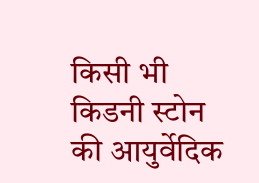किसी भी किडनी स्टोन की आयुर्वेदिक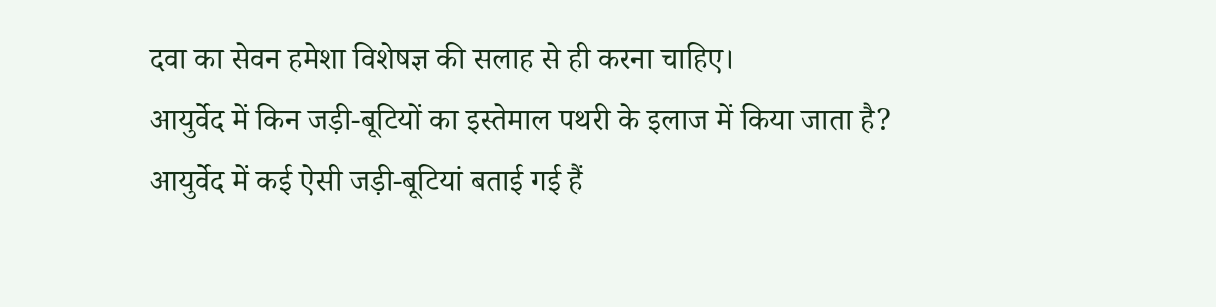दवा का सेवन हमेशा विशेषज्ञ की सलाह से ही करना चाहिए।
आयुर्वेद में किन जड़ी-बूटियों का इस्तेमाल पथरी के इलाज में किया जाता है?
आयुर्वेद में कई ऐसी जड़ी-बूटियां बताई गई हैं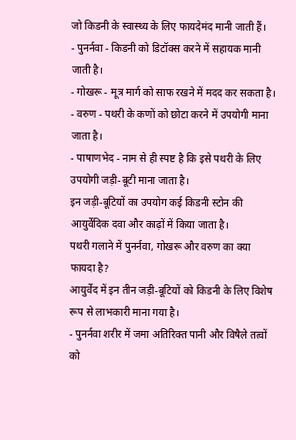जो किडनी के स्वास्थ्य के लिए फायदेमंद मानी जाती हैं।
- पुनर्नवा - किडनी को डिटॉक्स करने में सहायक मानी जाती है।
- गोखरू - मूत्र मार्ग को साफ रखने में मदद कर सकता है।
- वरुण - पथरी के कणों को छोटा करने में उपयोगी माना जाता है।
- पाषाणभेद - नाम से ही स्पष्ट है कि इसे पथरी के लिए उपयोगी जड़ी-बूटी माना जाता है।
इन जड़ी-बूटियों का उपयोग कई किडनी स्टोन की आयुर्वेदिक दवा और काढ़ों में किया जाता है।
पथरी गलाने में पुनर्नवा, गोखरू और वरुण का क्या फायदा है?
आयुर्वेद में इन तीन जड़ी-बूटियों को किडनी के लिए विशेष रूप से लाभकारी माना गया है।
- पुनर्नवा शरीर में जमा अतिरिक्त पानी और विषैले तत्वों को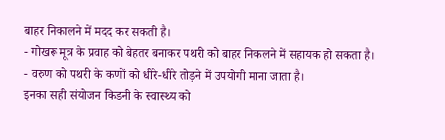बाहर निकालने में मदद कर सकती है।
- गोखरू मूत्र के प्रवाह को बेहतर बनाकर पथरी को बाहर निकलने में सहायक हो सकता है।
- वरुण को पथरी के कणों को धीरे-धीरे तोड़ने में उपयोगी माना जाता है।
इनका सही संयोजन किडनी के स्वास्थ्य को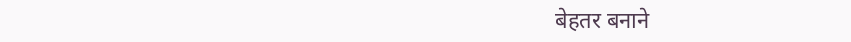बेहतर बनाने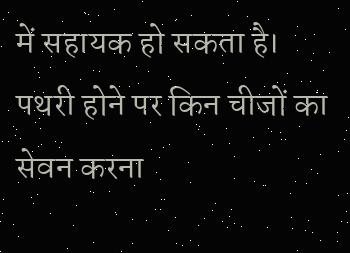में सहायक हो सकता है।
पथरी होने पर किन चीजों का सेवन करना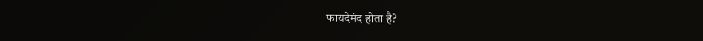फायदेमंद होता है?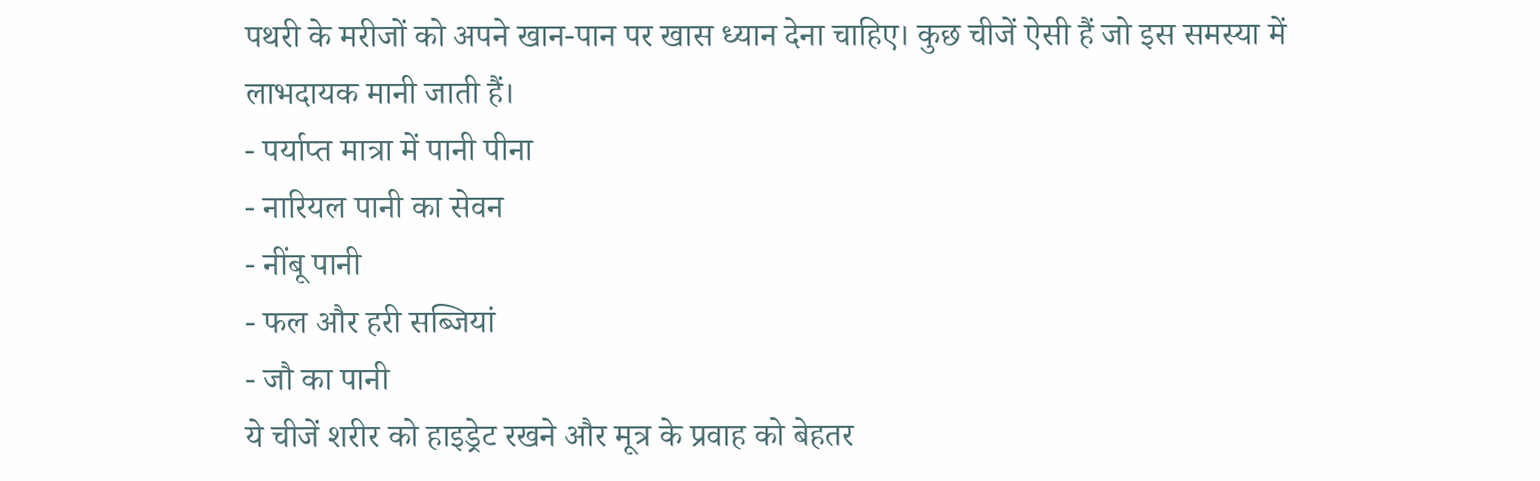पथरी के मरीजों को अपने खान-पान पर खास ध्यान देना चाहिए। कुछ चीजें ऐसी हैं जो इस समस्या में लाभदायक मानी जाती हैं।
- पर्याप्त मात्रा में पानी पीना
- नारियल पानी का सेवन
- नींबू पानी
- फल और हरी सब्जियां
- जौ का पानी
ये चीजें शरीर को हाइड्रेट रखने और मूत्र के प्रवाह को बेहतर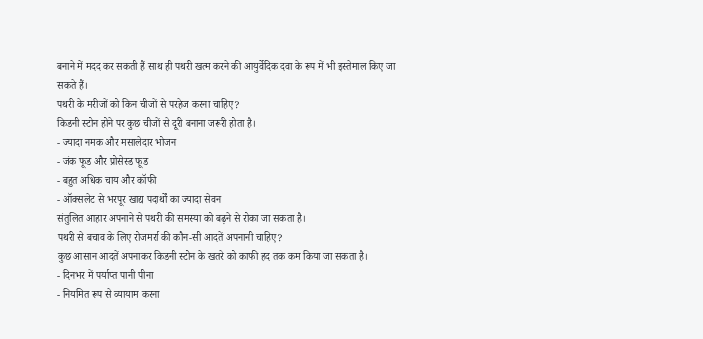बनाने में मदद कर सकती हैं साथ ही पथरी खत्म करने की आयुर्वेदिक दवा के रूप में भी इस्तेमाल किए जा सकते हैं।
पथरी के मरीजों को किन चीजों से परहेज करना चाहिए?
किडनी स्टोन होने पर कुछ चीजों से दूरी बनाना जरूरी होता है।
- ज्यादा नमक और मसालेदार भोजन
- जंक फूड और प्रोसेस्ड फूड
- बहुत अधिक चाय और कॉफी
- ऑक्सलेट से भरपूर खाद्य पदार्थों का ज्यादा सेवन
संतुलित आहार अपनाने से पथरी की समस्या को बढ़ने से रोका जा सकता है।
पथरी से बचाव के लिए रोजमर्रा की कौन-सी आदतें अपनानी चाहिए?
कुछ आसान आदतें अपनाकर किडनी स्टोन के खतरे को काफी हद तक कम किया जा सकता है।
- दिनभर में पर्याप्त पानी पीना
- नियमित रूप से व्यायाम करना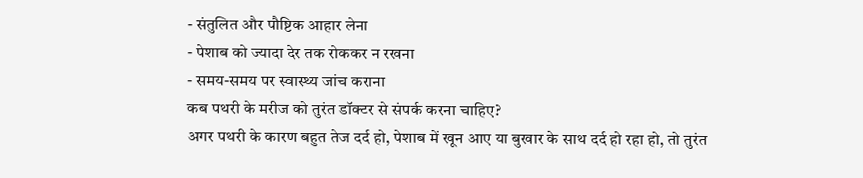- संतुलित और पौष्टिक आहार लेना
- पेशाब को ज्यादा देर तक रोककर न रखना
- समय-समय पर स्वास्थ्य जांच कराना
कब पथरी के मरीज को तुरंत डॉक्टर से संपर्क करना चाहिए?
अगर पथरी के कारण बहुत तेज दर्द हो, पेशाब में खून आए या बुखार के साथ दर्द हो रहा हो, तो तुरंत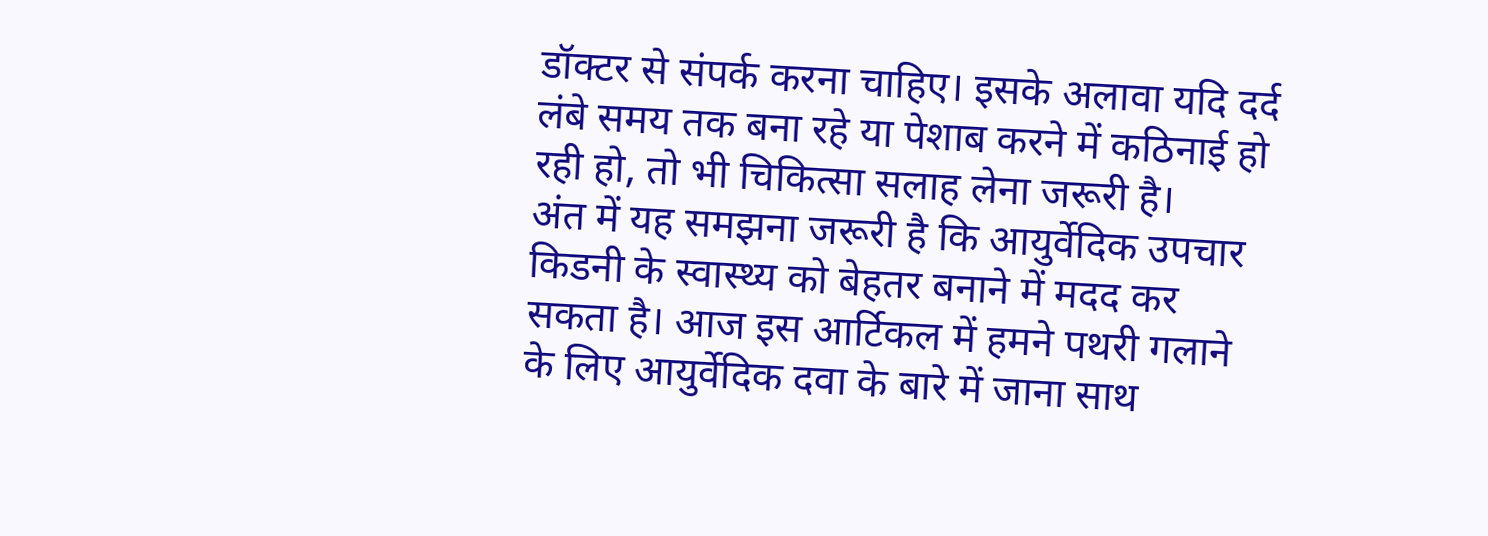डॉक्टर से संपर्क करना चाहिए। इसके अलावा यदि दर्द लंबे समय तक बना रहे या पेशाब करने में कठिनाई हो रही हो, तो भी चिकित्सा सलाह लेना जरूरी है।
अंत में यह समझना जरूरी है कि आयुर्वेदिक उपचार किडनी के स्वास्थ्य को बेहतर बनाने में मदद कर सकता है। आज इस आर्टिकल में हमने पथरी गलाने के लिए आयुर्वेदिक दवा के बारे में जाना साथ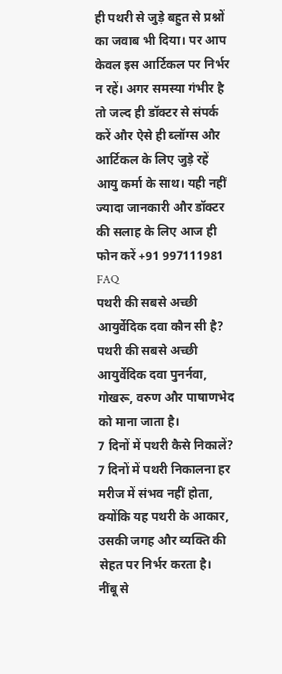ही पथरी से जुड़े बहुत से प्रश्नों का जवाब भी दिया। पर आप केवल इस आर्टिकल पर निर्भर न रहें। अगर समस्या गंभीर है तो जल्द ही डॉक्टर से संपर्क करें और ऐसे ही ब्लॉग्स और आर्टिकल के लिए जुड़े रहें आयु कर्मा के साथ। यही नहीं ज्यादा जानकारी और डॉक्टर की सलाह के लिए आज ही फोन करें +91 997111981
FAQ
पथरी की सबसे अच्छी आयुर्वेदिक दवा कौन सी है?
पथरी की सबसे अच्छी आयुर्वेदिक दवा पुनर्नवा, गोखरू, वरुण और पाषाणभेद को माना जाता है।
7 दिनों में पथरी कैसे निकालें?
7 दिनों में पथरी निकालना हर मरीज में संभव नहीं होता, क्योंकि यह पथरी के आकार, उसकी जगह और व्यक्ति की सेहत पर निर्भर करता है।
नींबू से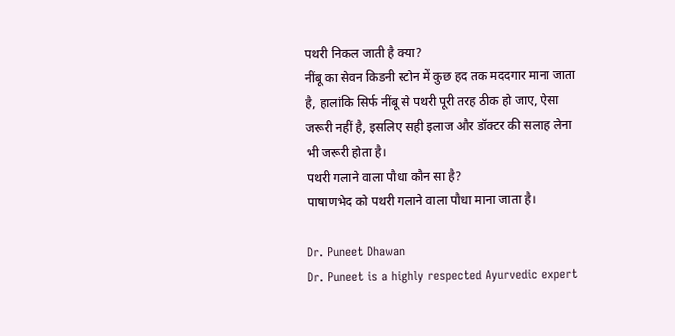पथरी निकल जाती है क्या?
नींबू का सेवन किडनी स्टोन में कुछ हद तक मददगार माना जाता है, हालांकि सिर्फ नींबू से पथरी पूरी तरह ठीक हो जाए, ऐसा जरूरी नहीं है, इसलिए सही इलाज और डॉक्टर की सलाह लेना भी जरूरी होता है।
पथरी गलाने वाला पौधा कौन सा है?
पाषाणभेद को पथरी गलाने वाला पौधा माना जाता है।

Dr. Puneet Dhawan
Dr. Puneet is a highly respected Ayurvedic expert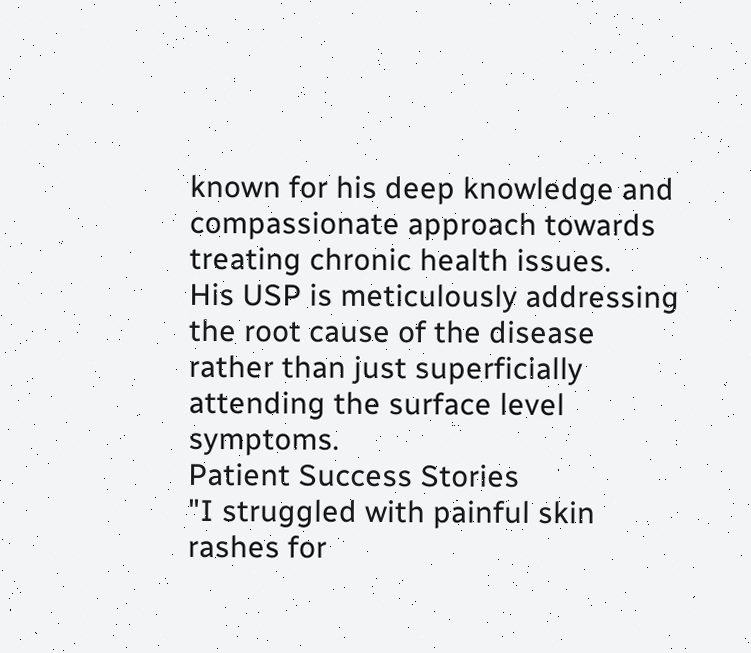known for his deep knowledge and compassionate approach towards treating chronic health issues.
His USP is meticulously addressing the root cause of the disease rather than just superficially attending the surface level symptoms.
Patient Success Stories
"I struggled with painful skin rashes for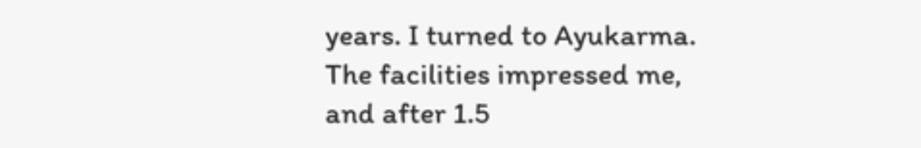years. I turned to Ayukarma. The facilities impressed me, and after 1.5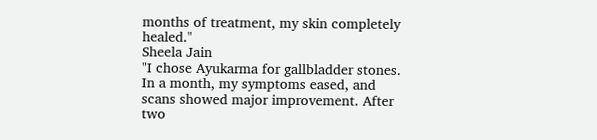months of treatment, my skin completely healed."
Sheela Jain
"I chose Ayukarma for gallbladder stones. In a month, my symptoms eased, and scans showed major improvement. After two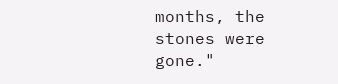months, the stones were gone."